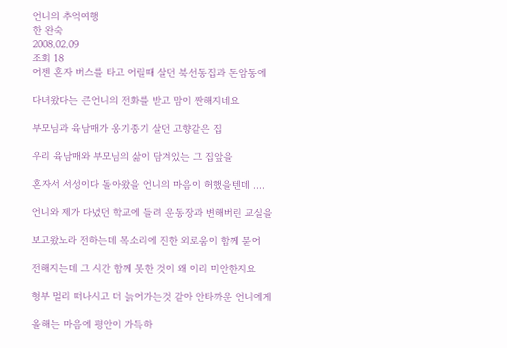언니의 추억여행
한 완숙
2008.02.09
조회 18
어젠 혼자 버스를 타고 어릴때 살던 북선동집과 돈암동에

다녀왔다는 큰언니의 전화를 받고 맘이 짠해지네요

부모님과 육남매가 옹기종기 살던 고향같은 집

우리 육남매와 부모님의 삶이 담겨있는 그 집앞을

혼자서 서성이다 돌아왔을 언니의 마음이 허했을텐데 ....

언니와 제가 다녔던 학교에 들려 운동장과 변해버린 교실을

보고왔노라 전하는데 목소리에 진한 외로움이 함께 묻어

전해지는데 그 시간 함께 못한 것이 왜 이리 미안한지요

형부 멀리 떠나시고 더 늙어가는것 같아 안타까운 언니에게

올해는 마음에 평안이 가득하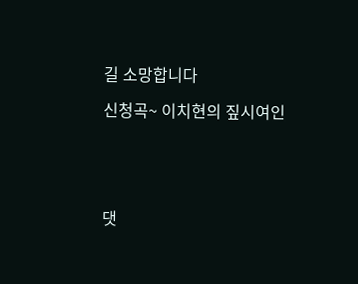길 소망합니다

신청곡~ 이치현의 짚시여인





댓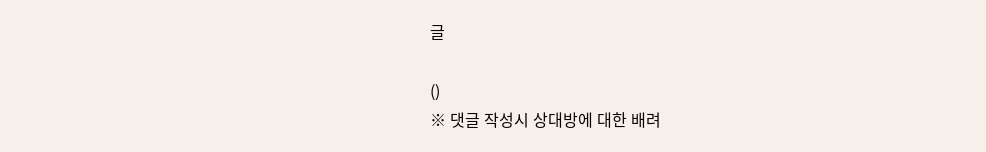글

()
※ 댓글 작성시 상대방에 대한 배려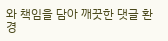와 책임을 담아 깨끗한 댓글 환경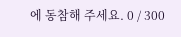에 동참해 주세요. 0 / 300